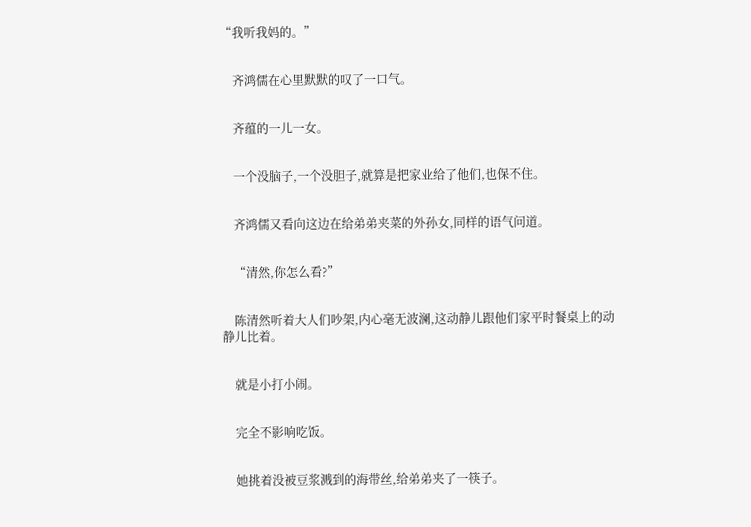“我听我妈的。”


    齐鸿儒在心里默默的叹了一口气。


    齐蕴的一儿一女。


    一个没脑子,一个没胆子,就算是把家业给了他们,也保不住。


    齐鸿儒又看向这边在给弟弟夹菜的外孙女,同样的语气问道。


    “清然,你怎么看?”


    陈清然听着大人们吵架,内心毫无波澜,这动静儿跟他们家平时餐桌上的动静儿比着。


    就是小打小闹。


    完全不影响吃饭。


    她挑着没被豆浆溅到的海带丝,给弟弟夹了一筷子。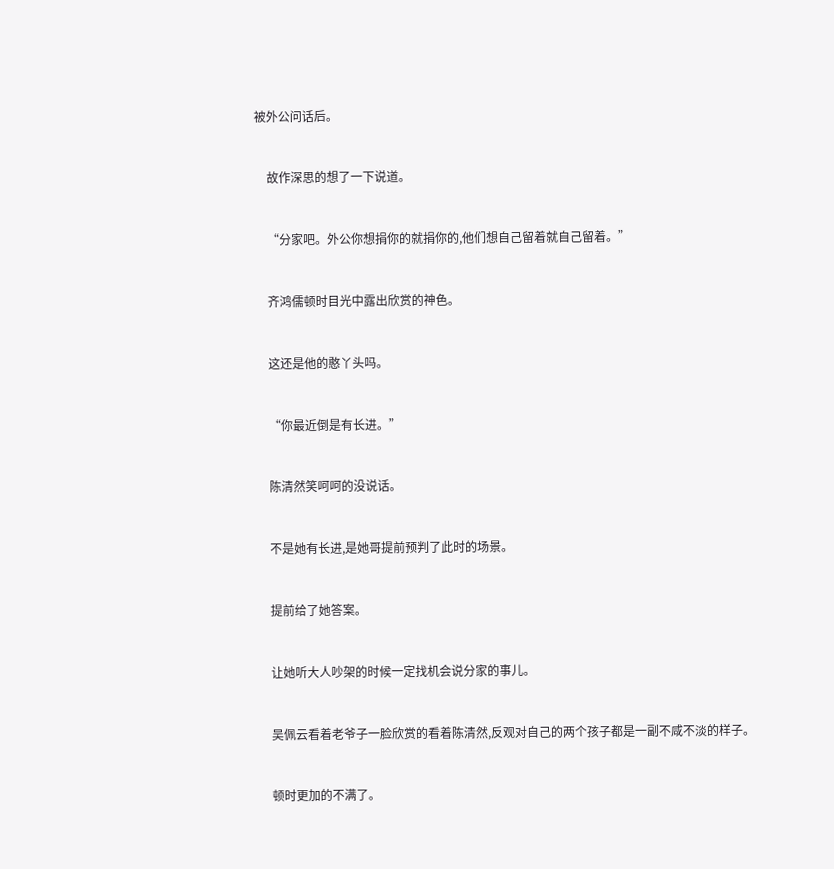被外公问话后。


    故作深思的想了一下说道。


    “分家吧。外公你想捐你的就捐你的,他们想自己留着就自己留着。”


    齐鸿儒顿时目光中露出欣赏的神色。


    这还是他的憨丫头吗。


    “你最近倒是有长进。”


    陈清然笑呵呵的没说话。


    不是她有长进,是她哥提前预判了此时的场景。


    提前给了她答案。


    让她听大人吵架的时候一定找机会说分家的事儿。


    吴佩云看着老爷子一脸欣赏的看着陈清然,反观对自己的两个孩子都是一副不咸不淡的样子。


    顿时更加的不满了。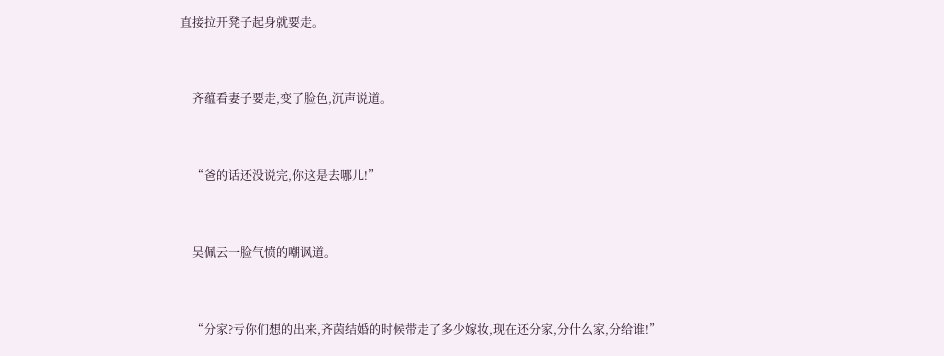直接拉开凳子起身就要走。


    齐蕴看妻子要走,变了脸色,沉声说道。


    “爸的话还没说完,你这是去哪儿!”


    吴佩云一脸气愤的嘲讽道。


    “分家?亏你们想的出来,齐茵结婚的时候带走了多少嫁妆,现在还分家,分什么家,分给谁!”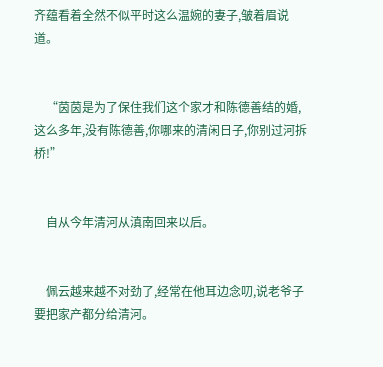齐蕴看着全然不似平时这么温婉的妻子,皱着眉说道。


    “茵茵是为了保住我们这个家才和陈德善结的婚,这么多年,没有陈德善,你哪来的清闲日子,你别过河拆桥!”


    自从今年清河从滇南回来以后。


    佩云越来越不对劲了,经常在他耳边念叨,说老爷子要把家产都分给清河。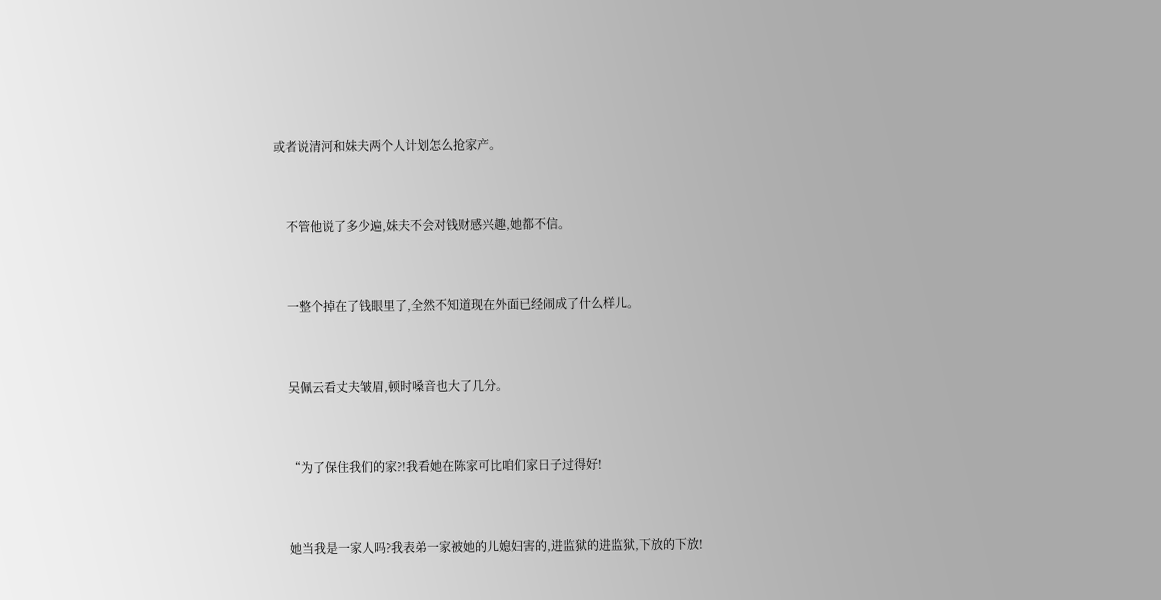或者说清河和妹夫两个人计划怎么抢家产。


    不管他说了多少遍,妹夫不会对钱财感兴趣,她都不信。


    一整个掉在了钱眼里了,全然不知道现在外面已经闹成了什么样儿。


    吴佩云看丈夫皱眉,顿时嗓音也大了几分。


    “为了保住我们的家?!我看她在陈家可比咱们家日子过得好!


    她当我是一家人吗?我表弟一家被她的儿媳妇害的,进监狱的进监狱,下放的下放!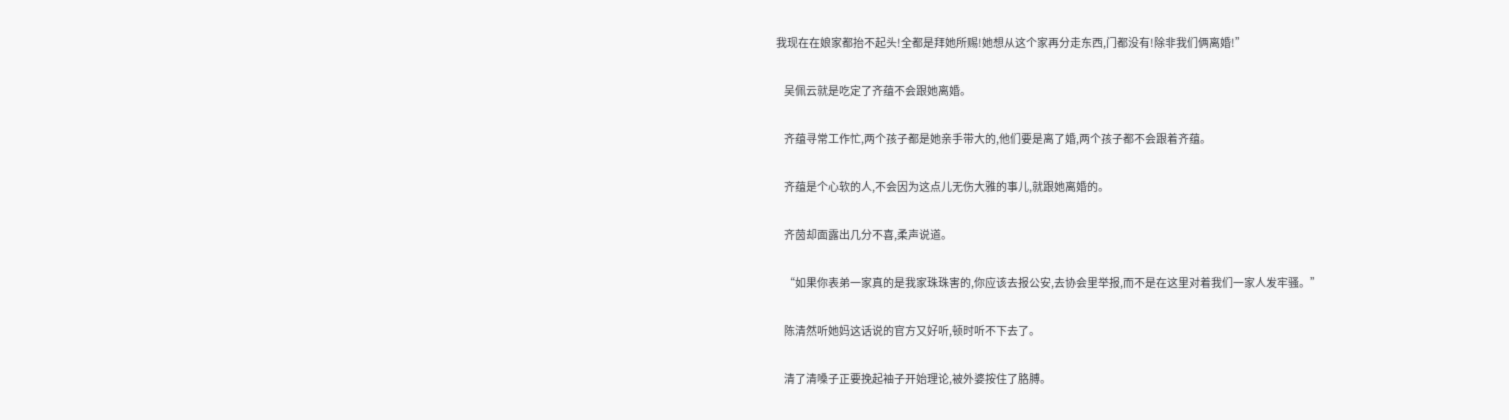我现在在娘家都抬不起头!全都是拜她所赐!她想从这个家再分走东西,门都没有!除非我们俩离婚!”


    吴佩云就是吃定了齐蕴不会跟她离婚。


    齐蕴寻常工作忙,两个孩子都是她亲手带大的,他们要是离了婚,两个孩子都不会跟着齐蕴。


    齐蕴是个心软的人,不会因为这点儿无伤大雅的事儿,就跟她离婚的。


    齐茵却面露出几分不喜,柔声说道。


    “如果你表弟一家真的是我家珠珠害的,你应该去报公安,去协会里举报,而不是在这里对着我们一家人发牢骚。”


    陈清然听她妈这话说的官方又好听,顿时听不下去了。


    清了清嗓子正要挽起袖子开始理论,被外婆按住了胳膊。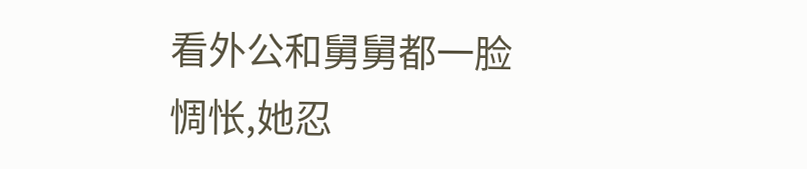看外公和舅舅都一脸惆怅,她忍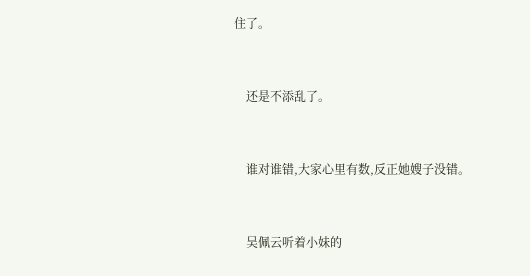住了。


    还是不添乱了。


    谁对谁错,大家心里有数,反正她嫂子没错。


    吴佩云听着小妹的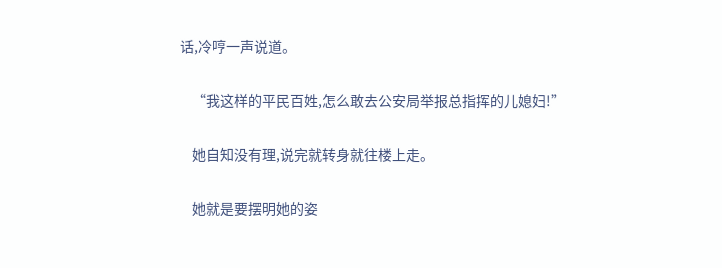话,冷哼一声说道。


    “我这样的平民百姓,怎么敢去公安局举报总指挥的儿媳妇!”


    她自知没有理,说完就转身就往楼上走。


    她就是要摆明她的姿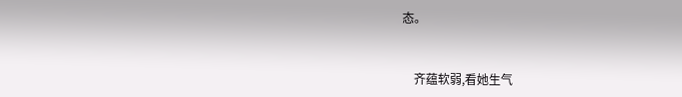态。


    齐蕴软弱,看她生气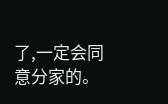了,一定会同意分家的。